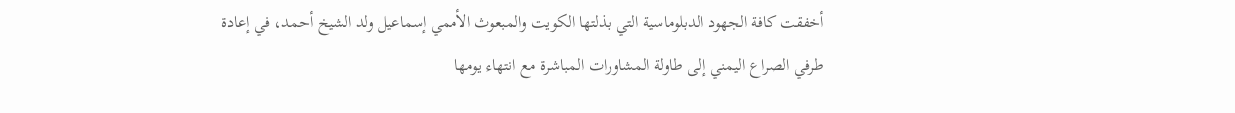أخفقت كافة الجهود الدبلوماسية التي بذلتها الكويت والمبعوث الأممي إسماعيل ولد الشيخ أحمد، في إعادة طرفي الصراع اليمني إلى طاولة المشاورات المباشرة مع انتهاء يومها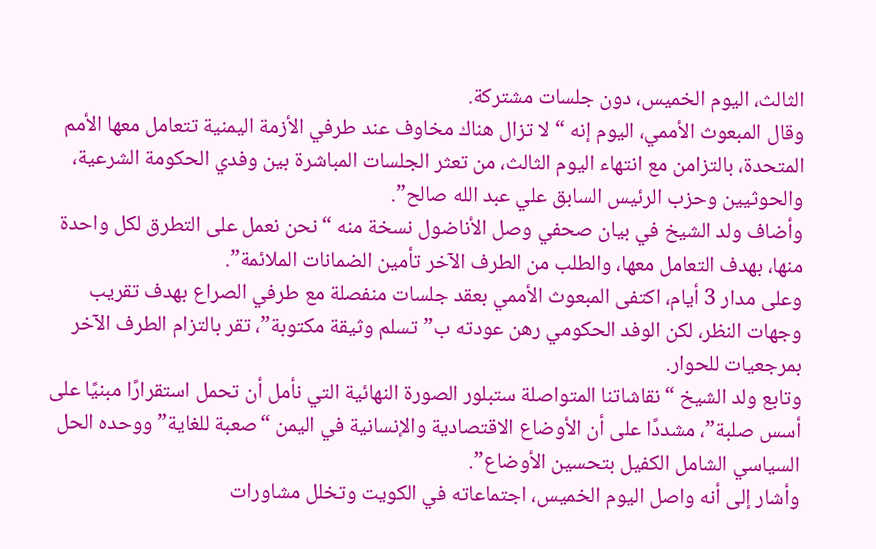الثالث، اليوم الخميس، دون جلسات مشتركة.
وقال المبعوث الأممي، اليوم إنه “لا تزال هناك مخاوف عند طرفي الأزمة اليمنية تتعامل معها الأمم المتحدة، بالتزامن مع انتهاء اليوم الثالث، من تعثر الجلسات المباشرة بين وفدي الحكومة الشرعية، والحوثيين وحزب الرئيس السابق علي عبد الله صالح”.
وأضاف ولد الشيخ في بيان صحفي وصل الأناضول نسخة منه “نحن نعمل على التطرق لكل واحدة منها، بهدف التعامل معها، والطلب من الطرف الآخر تأمين الضمانات الملائمة”.
وعلى مدار 3 أيام، اكتفى المبعوث الأممي بعقد جلسات منفصلة مع طرفي الصراع بهدف تقريب وجهات النظر، لكن الوفد الحكومي رهن عودته ب”تسلم وثيقة مكتوبة”، تقر بالتزام الطرف الآخر بمرجعيات للحوار.
وتابع ولد الشيخ “نقاشاتنا المتواصلة ستبلور الصورة النهائية التي نأمل أن تحمل استقرارًا مبنيًا على أسس صلبة”، مشددًا على أن الأوضاع الاقتصادية والإنسانية في اليمن “صعبة للغاية” ووحده الحل السياسي الشامل الكفيل بتحسين الأوضاع”.
وأشار إلى أنه واصل اليوم الخميس، اجتماعاته في الكويت وتخلل مشاورات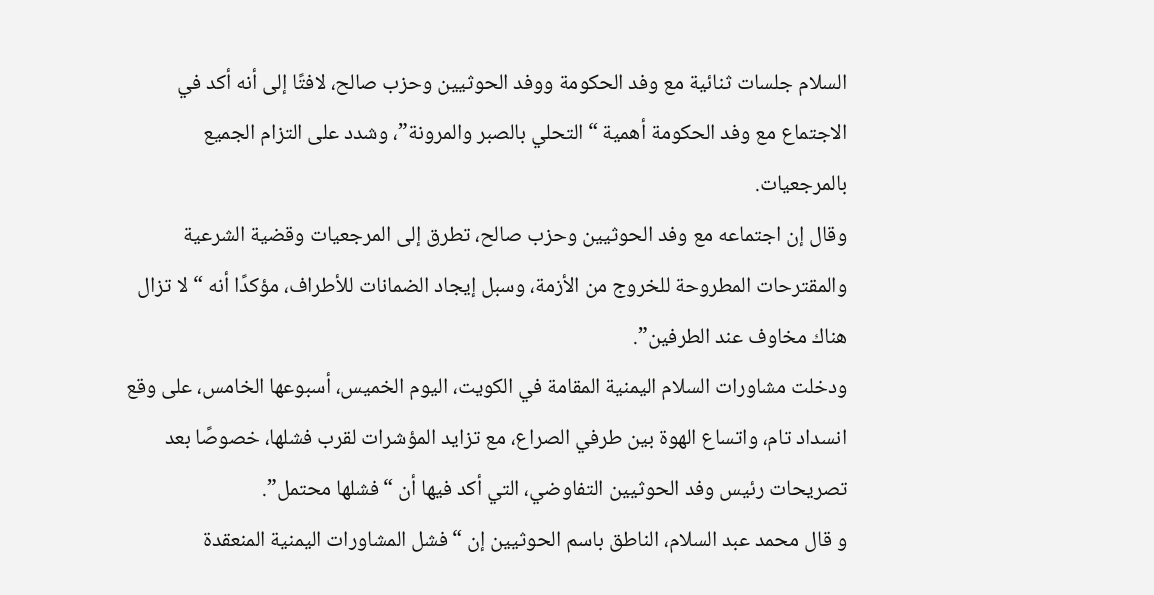السلام جلسات ثنائية مع وفد الحكومة ووفد الحوثيين وحزب صالح، لافتًا إلى أنه أكد في الاجتماع مع وفد الحكومة أهمية “التحلي بالصبر والمرونة”، وشدد على التزام الجميع بالمرجعيات.
وقال إن اجتماعه مع وفد الحوثيين وحزب صالح، تطرق إلى المرجعيات وقضية الشرعية والمقترحات المطروحة للخروج من الأزمة، وسبل إيجاد الضمانات للأطراف، مؤكدًا أنه “لا تزال هناك مخاوف عند الطرفين”.
ودخلت مشاورات السلام اليمنية المقامة في الكويت، اليوم الخميس، أسبوعها الخامس، على وقع انسداد تام، واتساع الهوة بين طرفي الصراع، مع تزايد المؤشرات لقرب فشلها، خصوصًا بعد تصريحات رئيس وفد الحوثيين التفاوضي، التي أكد فيها أن “فشلها محتمل”.
و قال محمد عبد السلام، الناطق باسم الحوثيين إن “فشل المشاورات اليمنية المنعقدة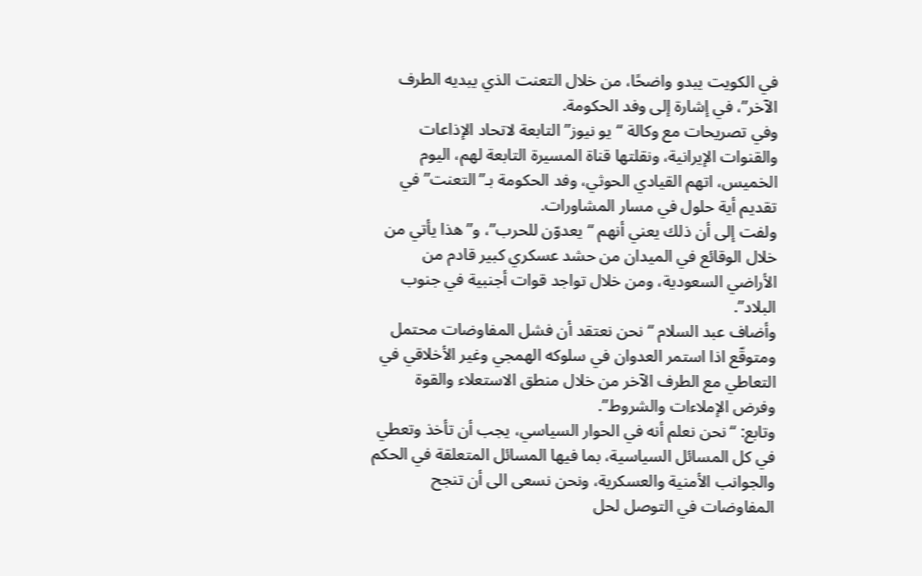في الكويت يبدو واضحًا، من خلال التعنت الذي يبديه الطرف الآخر”، في إشارة إلى وفد الحكومة.
وفي تصريحات مع وكالة “يو نيوز” التابعة لاتحاد الإذاعات والقنوات الإيرانية، ونقلتها قناة المسيرة التابعة لهم، اليوم الخميس، اتهم القيادي الحوثي، وفد الحكومة بـ”التعنت” في تقديم أية حلول في مسار المشاورات.
ولفت إلى أن ذلك يعني أنهم “يعدوّن للحرب”، و”هذا يأتي من خلال الوقائع في الميدان من حشد عسكري كبير قادم من الأراضي السعودية، ومن خلال تواجد قوات أجنبية في جنوب البلاد”.
وأضاف عبد السلام “نحن نعتقد أن فشل المفاوضات محتمل ومتوقّع اذا استمر العدوان في سلوكه الهمجي وغير الأخلاقي في التعاطي مع الطرف الآخر من خلال منطق الاستعلاء والقوة وفرض الإملاءات والشروط”.
وتابع: “نحن نعلم أنه في الحوار السياسي، يجب أن تأخذ وتعطي في كل المسائل السياسية، بما فيها المسائل المتعلقة في الحكم والجوانب الأمنية والعسكرية، ونحن نسعى الى أن تنجح المفاوضات في التوصل لحل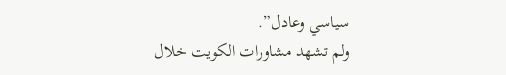سياسي وعادل”.
ولم تشهد مشاورات الكويت خلال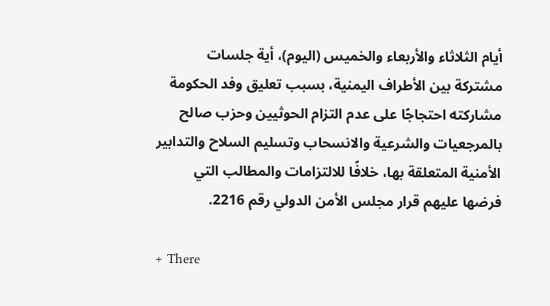أيام الثلاثاء والأربعاء والخميس (اليوم)، أية جلسات مشتركة بين الأطراف اليمنية، بسبب تعليق وفد الحكومة مشاركته احتجاجًا على عدم التزام الحوثيين وحزب صالح بالمرجعيات والشرعية والانسحاب وتسليم السلاح والتدابير الأمنية المتعلقة بها، خلافًا للالتزامات والمطالب التي فرضها عليهم قرار مجلس الأمن الدولي رقم 2216.

+ There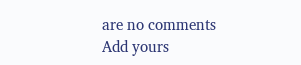are no comments
Add yours